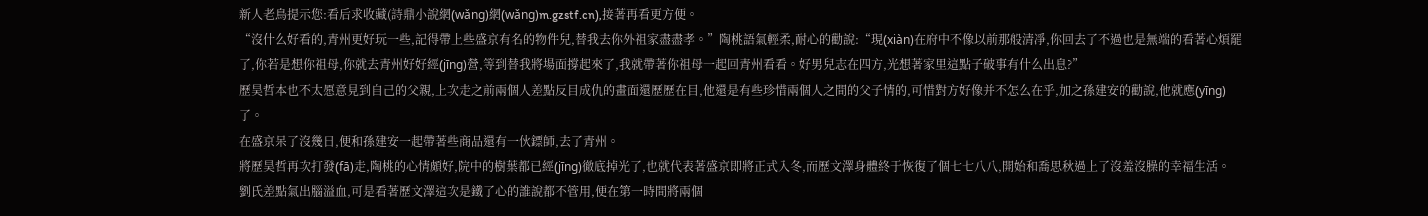新人老鳥提示您:看后求收藏(詩鼎小說網(wǎng)網(wǎng)m.gzstf.cn),接著再看更方便。
“沒什么好看的,青州更好玩一些,記得帶上些盛京有名的物件兒,替我去你外祖家盡盡孝。”陶桃語氣輕柔,耐心的勸說:“現(xiàn)在府中不像以前那般清凈,你回去了不過也是無端的看著心煩罷了,你若是想你祖母,你就去青州好好經(jīng)營,等到替我將場面撐起來了,我就帶著你祖母一起回青州看看。好男兒志在四方,光想著家里這點子破事有什么出息?”
歷昊哲本也不太愿意見到自己的父親,上次走之前兩個人差點反目成仇的畫面還歷歷在目,他還是有些珍惜兩個人之間的父子情的,可惜對方好像并不怎么在乎,加之孫建安的勸說,他就應(yīng)了。
在盛京呆了沒幾日,便和孫建安一起帶著些商品還有一伙鏢師,去了青州。
將歷昊哲再次打發(fā)走,陶桃的心情頗好,院中的樹葉都已經(jīng)徹底掉光了,也就代表著盛京即將正式入冬,而歷文澤身體終于恢復了個七七八八,開始和喬思秋過上了沒羞沒臊的幸福生活。
劉氏差點氣出腦溢血,可是看著歷文澤這次是鐵了心的誰說都不管用,便在第一時間將兩個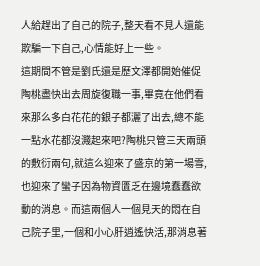人給趕出了自己的院子,整天看不見人還能欺騙一下自己,心情能好上一些。
這期間不管是劉氏還是歷文澤都開始催促陶桃盡快出去周旋復職一事,畢竟在他們看來那么多白花花的銀子都灑了出去,總不能一點水花都沒濺起來吧?陶桃只管三天兩頭的敷衍兩句,就這么迎來了盛京的第一場雪,也迎來了蠻子因為物資匱乏在邊境蠢蠢欲動的消息。而這兩個人一個見天的悶在自己院子里,一個和小心肝逍遙快活,那消息著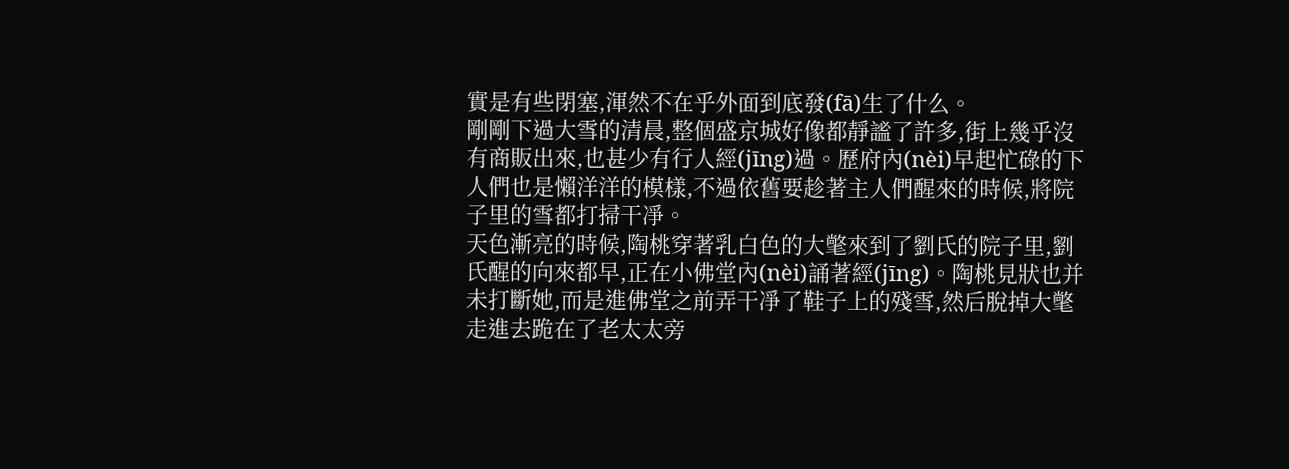實是有些閉塞,渾然不在乎外面到底發(fā)生了什么。
剛剛下過大雪的清晨,整個盛京城好像都靜謐了許多,街上幾乎沒有商販出來,也甚少有行人經(jīng)過。歷府內(nèi)早起忙碌的下人們也是懶洋洋的模樣,不過依舊要趁著主人們醒來的時候,將院子里的雪都打掃干凈。
天色漸亮的時候,陶桃穿著乳白色的大氅來到了劉氏的院子里,劉氏醒的向來都早,正在小佛堂內(nèi)誦著經(jīng)。陶桃見狀也并未打斷她,而是進佛堂之前弄干凈了鞋子上的殘雪,然后脫掉大氅走進去跪在了老太太旁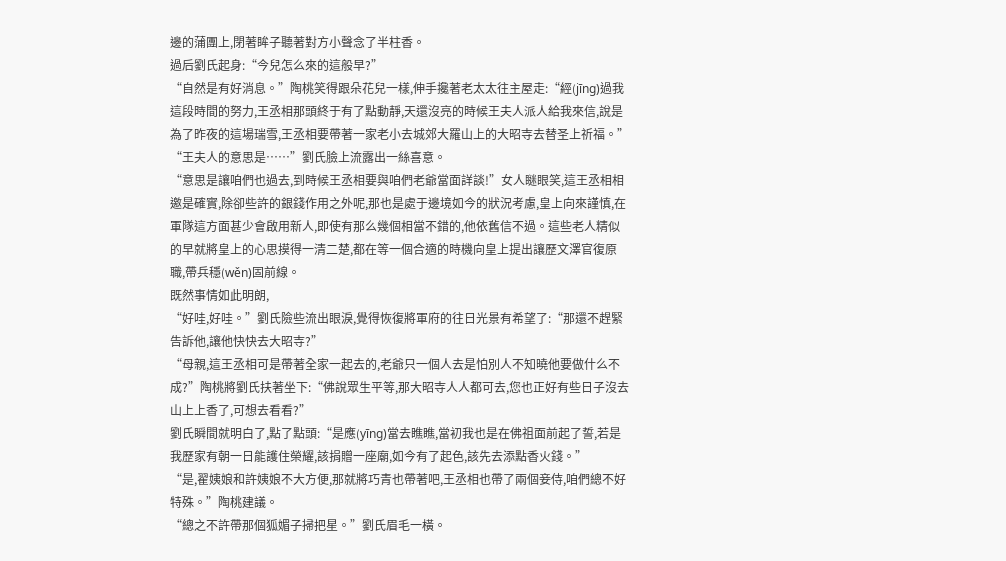邊的蒲團上,閉著眸子聽著對方小聲念了半柱香。
過后劉氏起身:“今兒怎么來的這般早?”
“自然是有好消息。”陶桃笑得跟朵花兒一樣,伸手攙著老太太往主屋走:“經(jīng)過我這段時間的努力,王丞相那頭終于有了點動靜,天還沒亮的時候王夫人派人給我來信,說是為了昨夜的這場瑞雪,王丞相要帶著一家老小去城郊大羅山上的大昭寺去替圣上祈福。”
“王夫人的意思是……”劉氏臉上流露出一絲喜意。
“意思是讓咱們也過去,到時候王丞相要與咱們老爺當面詳談!”女人瞇眼笑,這王丞相相邀是確實,除卻些許的銀錢作用之外呢,那也是處于邊境如今的狀況考慮,皇上向來謹慎,在軍隊這方面甚少會啟用新人,即使有那么幾個相當不錯的,他依舊信不過。這些老人精似的早就將皇上的心思摸得一清二楚,都在等一個合適的時機向皇上提出讓歷文澤官復原職,帶兵穩(wěn)固前線。
既然事情如此明朗,
“好哇,好哇。”劉氏險些流出眼淚,覺得恢復將軍府的往日光景有希望了:“那還不趕緊告訴他,讓他快快去大昭寺?”
“母親,這王丞相可是帶著全家一起去的,老爺只一個人去是怕別人不知曉他要做什么不成?”陶桃將劉氏扶著坐下:“佛說眾生平等,那大昭寺人人都可去,您也正好有些日子沒去山上上香了,可想去看看?”
劉氏瞬間就明白了,點了點頭:“是應(yīng)當去瞧瞧,當初我也是在佛祖面前起了誓,若是我歷家有朝一日能護住榮耀,該捐贈一座廟,如今有了起色,該先去添點香火錢。”
“是,翟姨娘和許姨娘不大方便,那就將巧青也帶著吧,王丞相也帶了兩個妾侍,咱們總不好特殊。”陶桃建議。
“總之不許帶那個狐媚子掃把星。”劉氏眉毛一橫。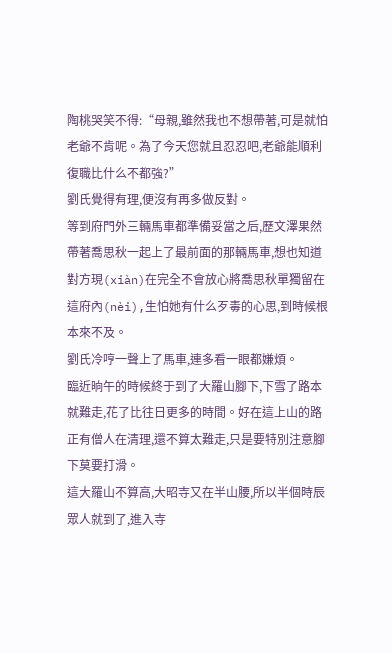陶桃哭笑不得:“母親,雖然我也不想帶著,可是就怕老爺不肯呢。為了今天您就且忍忍吧,老爺能順利復職比什么不都強?”
劉氏覺得有理,便沒有再多做反對。
等到府門外三輛馬車都準備妥當之后,歷文澤果然帶著喬思秋一起上了最前面的那輛馬車,想也知道對方現(xiàn)在完全不會放心將喬思秋單獨留在這府內(nèi),生怕她有什么歹毒的心思,到時候根本來不及。
劉氏冷哼一聲上了馬車,連多看一眼都嫌煩。
臨近晌午的時候終于到了大羅山腳下,下雪了路本就難走,花了比往日更多的時間。好在這上山的路正有僧人在清理,還不算太難走,只是要特別注意腳下莫要打滑。
這大羅山不算高,大昭寺又在半山腰,所以半個時辰眾人就到了,進入寺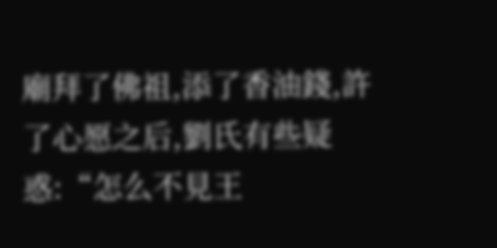廟拜了佛祖,添了香油錢,許了心愿之后,劉氏有些疑惑:“怎么不見王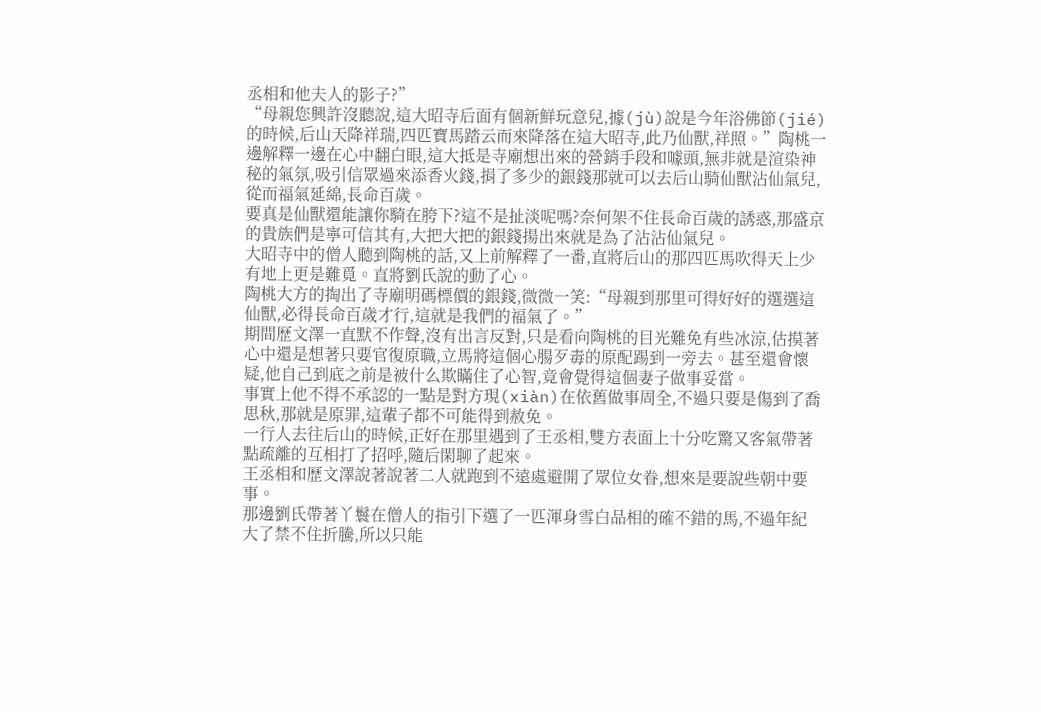丞相和他夫人的影子?”
“母親您興許沒聽說,這大昭寺后面有個新鮮玩意兒,據(jù)說是今年浴佛節(jié)的時候,后山天降祥瑞,四匹寶馬踏云而來降落在這大昭寺,此乃仙獸,祥照。”陶桃一邊解釋一邊在心中翻白眼,這大抵是寺廟想出來的營銷手段和噱頭,無非就是渲染神秘的氣氛,吸引信眾過來添香火錢,捐了多少的銀錢那就可以去后山騎仙獸沾仙氣兒,從而福氣延綿,長命百歲。
要真是仙獸還能讓你騎在胯下?這不是扯淡呢嗎?奈何架不住長命百歲的誘惑,那盛京的貴族們是寧可信其有,大把大把的銀錢揚出來就是為了沾沾仙氣兒。
大昭寺中的僧人聽到陶桃的話,又上前解釋了一番,直將后山的那四匹馬吹得天上少有地上更是難覓。直將劉氏說的動了心。
陶桃大方的掏出了寺廟明碼標價的銀錢,微微一笑:“母親到那里可得好好的選選這仙獸,必得長命百歲才行,這就是我們的福氣了。”
期間歷文澤一直默不作聲,沒有出言反對,只是看向陶桃的目光難免有些冰涼,估摸著心中還是想著只要官復原職,立馬將這個心腸歹毒的原配踢到一旁去。甚至還會懷疑,他自己到底之前是被什么欺瞞住了心智,竟會覺得這個妻子做事妥當。
事實上他不得不承認的一點是對方現(xiàn)在依舊做事周全,不過只要是傷到了喬思秋,那就是原罪,這輩子都不可能得到赦免。
一行人去往后山的時候,正好在那里遇到了王丞相,雙方表面上十分吃驚又客氣帶著點疏離的互相打了招呼,隨后閑聊了起來。
王丞相和歷文澤說著說著二人就跑到不遠處避開了眾位女眷,想來是要說些朝中要事。
那邊劉氏帶著丫鬟在僧人的指引下選了一匹渾身雪白品相的確不錯的馬,不過年紀大了禁不住折騰,所以只能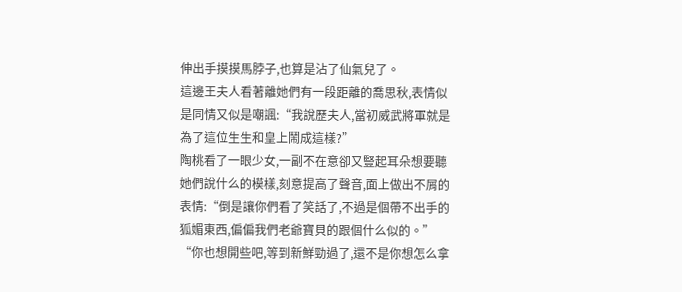伸出手摸摸馬脖子,也算是沾了仙氣兒了。
這邊王夫人看著離她們有一段距離的喬思秋,表情似是同情又似是嘲諷:“我說歷夫人,當初威武將軍就是為了這位生生和皇上鬧成這樣?”
陶桃看了一眼少女,一副不在意卻又豎起耳朵想要聽她們說什么的模樣,刻意提高了聲音,面上做出不屑的表情:“倒是讓你們看了笑話了,不過是個帶不出手的狐媚東西,偏偏我們老爺寶貝的跟個什么似的。”
“你也想開些吧,等到新鮮勁過了,還不是你想怎么拿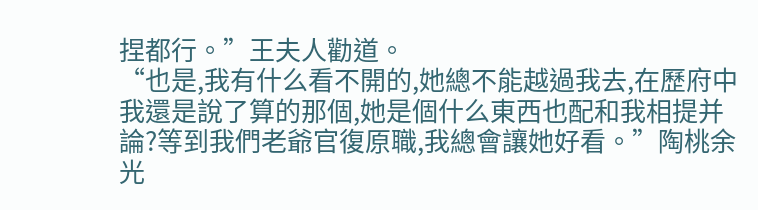捏都行。”王夫人勸道。
“也是,我有什么看不開的,她總不能越過我去,在歷府中我還是說了算的那個,她是個什么東西也配和我相提并論?等到我們老爺官復原職,我總會讓她好看。”陶桃余光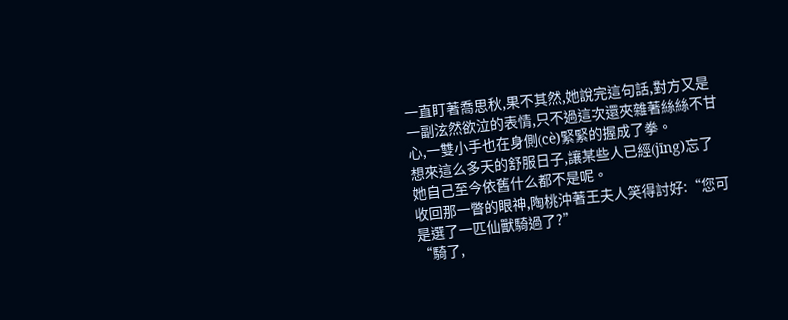一直盯著喬思秋,果不其然,她說完這句話,對方又是一副泫然欲泣的表情,只不過這次還夾雜著絲絲不甘心,一雙小手也在身側(cè)緊緊的握成了拳。
想來這么多天的舒服日子,讓某些人已經(jīng)忘了她自己至今依舊什么都不是呢。
收回那一瞥的眼神,陶桃沖著王夫人笑得討好:“您可是選了一匹仙獸騎過了?”
“騎了,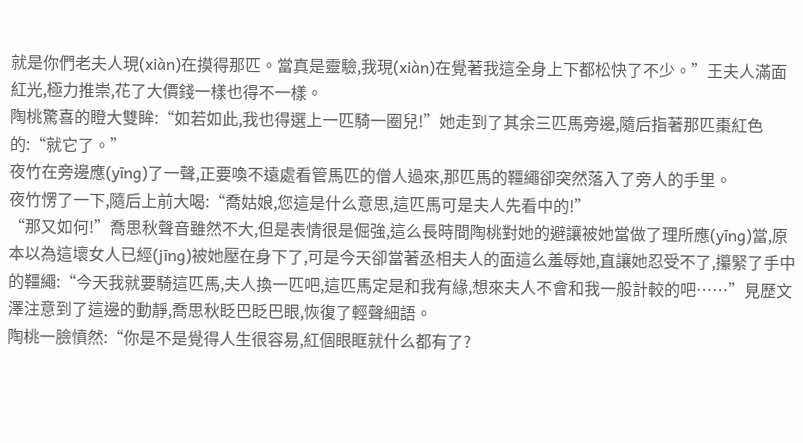就是你們老夫人現(xiàn)在摸得那匹。當真是靈驗,我現(xiàn)在覺著我這全身上下都松快了不少。”王夫人滿面紅光,極力推崇,花了大價錢一樣也得不一樣。
陶桃驚喜的瞪大雙眸:“如若如此,我也得選上一匹騎一圈兒!”她走到了其余三匹馬旁邊,隨后指著那匹棗紅色的:“就它了。”
夜竹在旁邊應(yīng)了一聲,正要喚不遠處看管馬匹的僧人過來,那匹馬的韁繩卻突然落入了旁人的手里。
夜竹愣了一下,隨后上前大喝:“喬姑娘,您這是什么意思,這匹馬可是夫人先看中的!”
“那又如何!”喬思秋聲音雖然不大,但是表情很是倔強,這么長時間陶桃對她的避讓被她當做了理所應(yīng)當,原本以為這壞女人已經(jīng)被她壓在身下了,可是今天卻當著丞相夫人的面這么羞辱她,直讓她忍受不了,攥緊了手中的韁繩:“今天我就要騎這匹馬,夫人換一匹吧,這匹馬定是和我有緣,想來夫人不會和我一般計較的吧……”見歷文澤注意到了這邊的動靜,喬思秋眨巴眨巴眼,恢復了輕聲細語。
陶桃一臉憤然:“你是不是覺得人生很容易,紅個眼眶就什么都有了?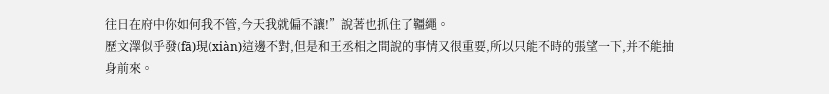往日在府中你如何我不管,今天我就偏不讓!”說著也抓住了韁繩。
歷文澤似乎發(fā)現(xiàn)這邊不對,但是和王丞相之間說的事情又很重要,所以只能不時的張望一下,并不能抽身前來。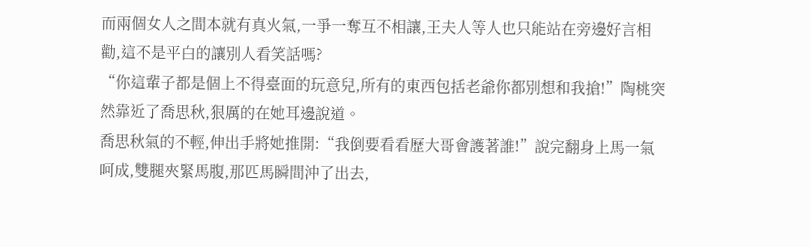而兩個女人之間本就有真火氣,一爭一奪互不相讓,王夫人等人也只能站在旁邊好言相勸,這不是平白的讓別人看笑話嗎?
“你這輩子都是個上不得臺面的玩意兒,所有的東西包括老爺你都別想和我搶!”陶桃突然靠近了喬思秋,狠厲的在她耳邊說道。
喬思秋氣的不輕,伸出手將她推開:“我倒要看看歷大哥會護著誰!”說完翻身上馬一氣呵成,雙腿夾緊馬腹,那匹馬瞬間沖了出去,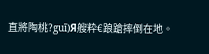直將陶桃?guī)Я艘粋€踉蹌摔倒在地。